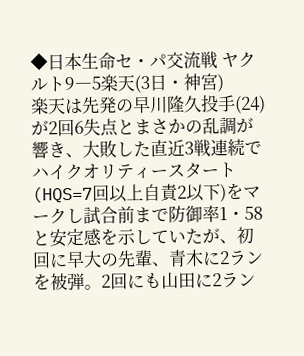◆日本生命セ・パ交流戦 ヤクルト9―5楽天(3日・神宮)
楽天は先発の早川隆久投手(24)が2回6失点とまさかの乱調が響き、大敗した直近3戦連続でハイクオリティースタート(HQS=7回以上自責2以下)をマークし試合前まで防御率1・58と安定感を示していたが、初回に早大の先輩、青木に2ランを被弾。2回にも山田に2ラン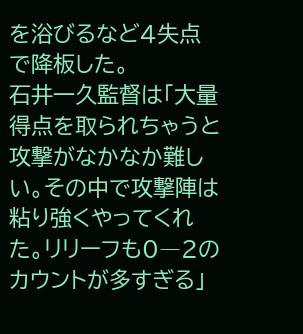を浴びるなど4失点で降板した。
石井一久監督は「大量得点を取られちゃうと攻撃がなかなか難しい。その中で攻撃陣は粘り強くやってくれた。リリーフも0―2のカウントが多すぎる」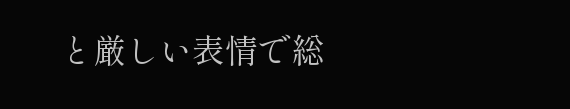と厳しい表情で総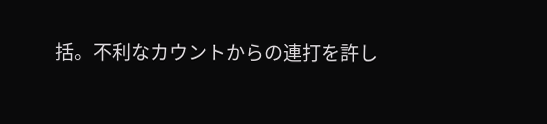括。不利なカウントからの連打を許し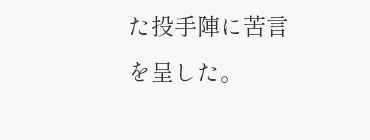た投手陣に苦言を呈した。